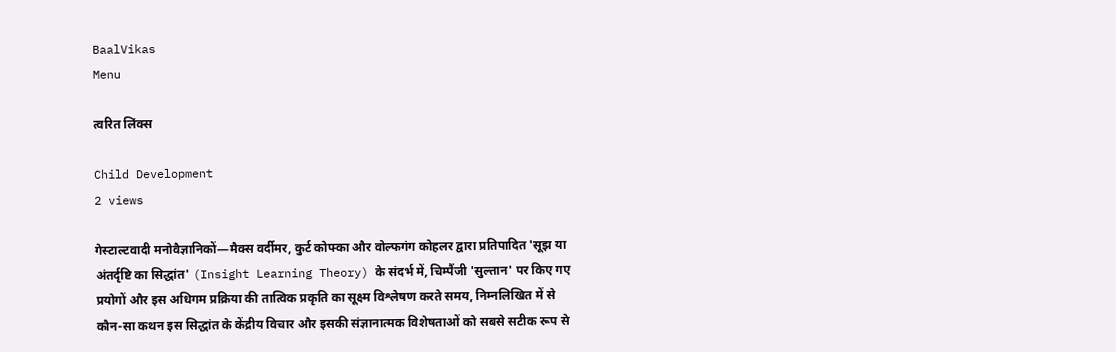BaalVikas
Menu

त्वरित लिंक्स

Child Development
2 views

गेस्टाल्टवादी मनोवैज्ञानिकों—मैक्स वर्दीमर, कुर्ट कोफ्का और वोल्फगंग कोहलर द्वारा प्रतिपादित 'सूझ या अंतर्दृष्टि का सिद्धांत' (Insight Learning Theory) के संदर्भ में, चिम्पैंजी 'सुल्तान' पर किए गए प्रयोगों और इस अधिगम प्रक्रिया की तात्विक प्रकृति का सूक्ष्म विश्लेषण करते समय, निम्नलिखित में से कौन-सा कथन इस सिद्धांत के केंद्रीय विचार और इसकी संज्ञानात्मक विशेषताओं को सबसे सटीक रूप से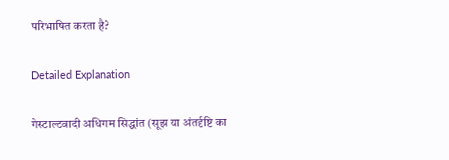परिभाषित करता है?

Detailed Explanation

गेस्टाल्टवादी अधिगम सिद्धांत (सूझ या अंतर्दृष्टि का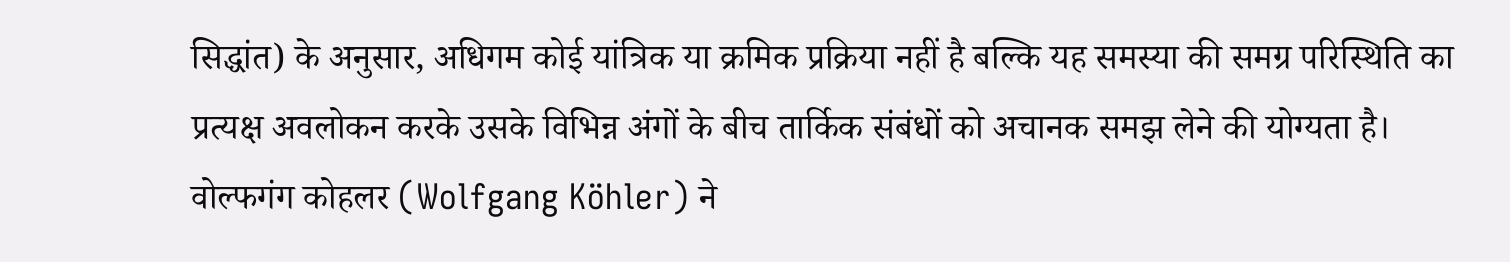सिद्धांत) के अनुसार, अधिगम कोई यांत्रिक या क्रमिक प्रक्रिया नहीं है बल्कि यह समस्या की समग्र परिस्थिति का प्रत्यक्ष अवलोकन करके उसके विभिन्न अंगों के बीच तार्किक संबंधों को अचानक समझ लेने की योग्यता है। वोल्फगंग कोहलर (Wolfgang Köhler) ने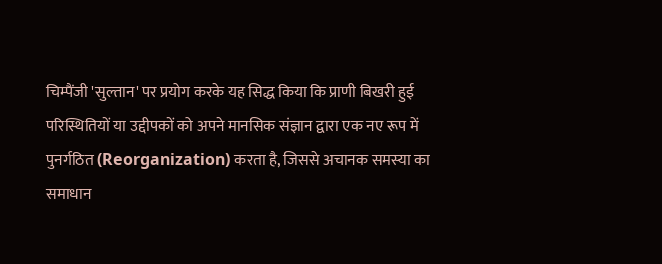चिम्पैंजी 'सुल्तान' पर प्रयोग करके यह सिद्ध किया कि प्राणी बिखरी हुई परिस्थितियों या उद्दीपकों को अपने मानसिक संज्ञान द्वारा एक नए रूप में पुनर्गठित (Reorganization) करता है, जिससे अचानक समस्या का समाधान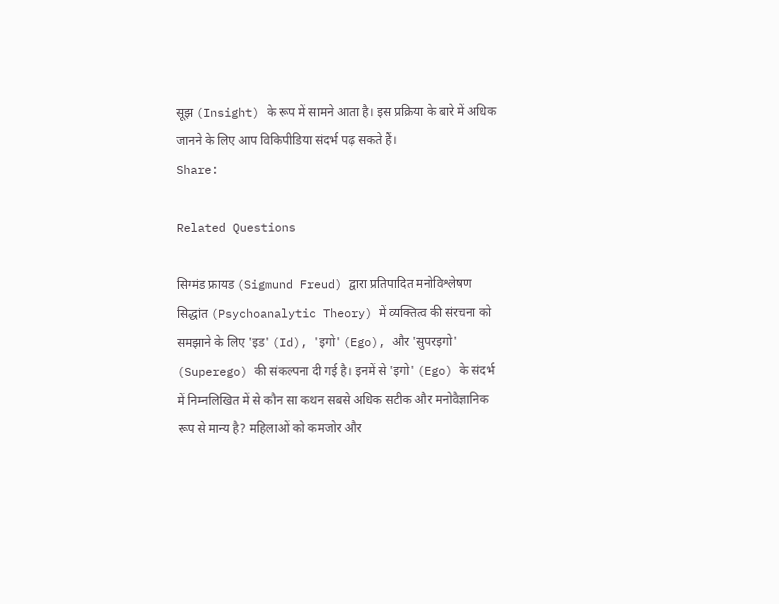सूझ (Insight) के रूप में सामने आता है। इस प्रक्रिया के बारे में अधिक जानने के लिए आप विकिपीडिया संदर्भ पढ़ सकते हैं।
Share:

Related Questions

सिग्मंड फ्रायड (Sigmund Freud) द्वारा प्रतिपादित मनोविश्लेषण सिद्धांत (Psychoanalytic Theory) में व्यक्तित्व की संरचना को समझाने के लिए 'इड' (Id), 'इगो' (Ego), और 'सुपरइगो' (Superego) की संकल्पना दी गई है। इनमें से 'इगो' (Ego) के संदर्भ में निम्नलिखित में से कौन सा कथन सबसे अधिक सटीक और मनोवैज्ञानिक रूप से मान्य है? महिलाओं को कमजोर और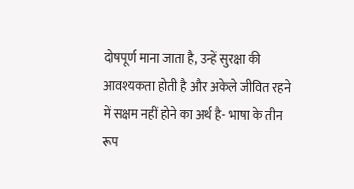दोषपूर्ण माना जाता है, उन्हें सुरक्षा की आवश्यकता होती है और अकेले जीवित रहने में सक्षम नहीं होने का अर्थ है- भाषा के तीन रूप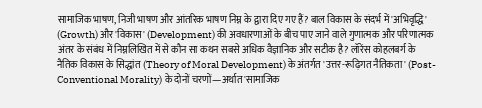सामाजिक भाषण, निजी भाषण और आंतरिक भाषण निम्न के द्वारा दिए गए हैं? बाल विकास के संदर्भ में 'अभिवृद्धि' (Growth) और 'विकास' (Development) की अवधारणाओं के बीच पाए जाने वाले गुणात्मक और परिणात्मक अंतर के संबंध में निम्नलिखित में से कौन सा कथन सबसे अधिक वैज्ञानिक और सटीक है? लॉरेंस कोहलबर्ग के नैतिक विकास के सिद्धांत (Theory of Moral Development) के अंतर्गत 'उत्तर-रूढ़िगत नैतिकता' (Post-Conventional Morality) के दोनों चरणों—अर्थात 'सामाजिक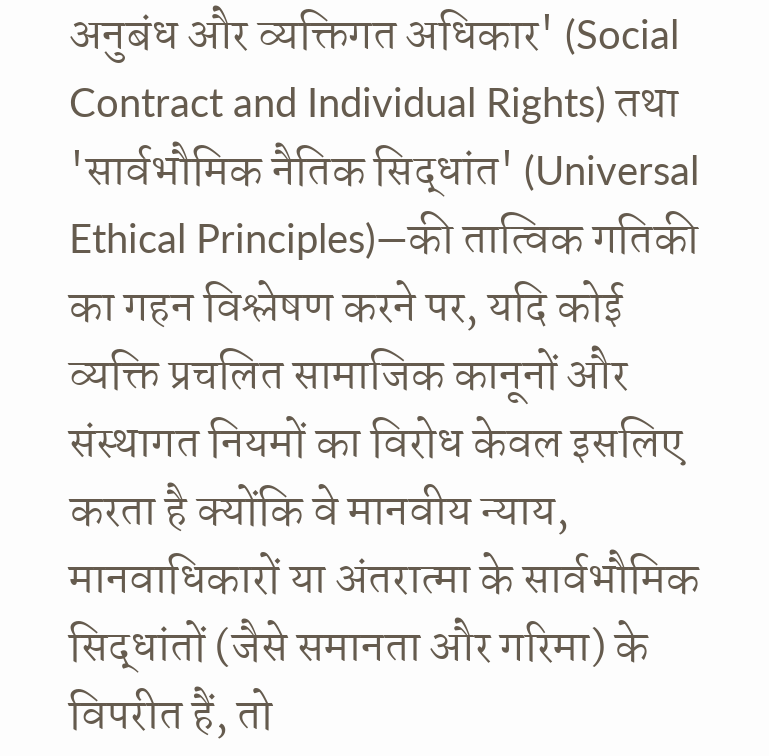अनुबंध और व्यक्तिगत अधिकार' (Social Contract and Individual Rights) तथा 'सार्वभौमिक नैतिक सिद्धांत' (Universal Ethical Principles)—की तात्विक गतिकी का गहन विश्लेषण करने पर, यदि कोई व्यक्ति प्रचलित सामाजिक कानूनों और संस्थागत नियमों का विरोध केवल इसलिए करता है क्योंकि वे मानवीय न्याय, मानवाधिकारों या अंतरात्मा के सार्वभौमिक सिद्धांतों (जैसे समानता और गरिमा) के विपरीत हैं, तो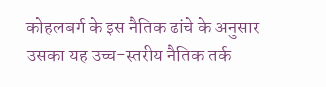कोहलबर्ग के इस नैतिक ढांचे के अनुसार उसका यह उच्च-स्तरीय नैतिक तर्क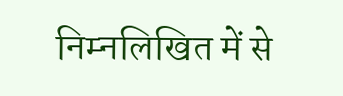निम्नलिखित में से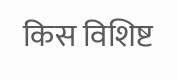किस विशिष्ट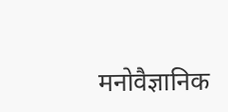मनोवैज्ञानिक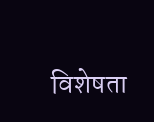विशेषता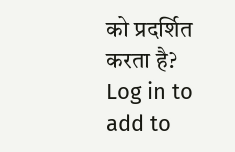को प्रदर्शित करता है?
Log in to add to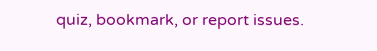quiz, bookmark, or report issues.